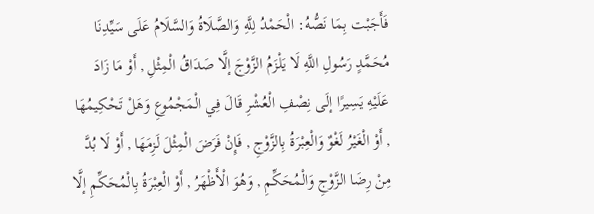فَأَجَبْت بِمَا نَصُّهُ: الْحَمْدُ لِلَّهِ وَالصَّلَاةُ وَالسَّلَامُ عَلَى سَيِّدِنَا مُحَمَّدٍ رَسُولِ اللَّهِ لَا يَلْزَمُ الزَّوْجَ إلَّا صَدَاقُ الْمِثْلِ , أَوْ مَا زَادَ عَلَيْهِ يَسِيرًا إلَى نِصْفِ الْعُشْرِ قَالَ فِي الْمَجْمُوعِ وَهَلْ تَحْكِيمُهَا , أَوْ الْغَيْرُ لَغْوٌ وَالْعِبْرَةُ بِالزَّوْجِ , فَإِنْ فَرَضَ الْمِثْلَ لَزِمَهَا , أَوْ لَا بُدَّ مِنْ رِضَا الزَّوْجِ وَالْمُحَكِّمِ , وَهُوَ الْأَظْهَرُ , أَوْ الْعِبْرَةُ بِالْمُحَكِّمِ إلَّا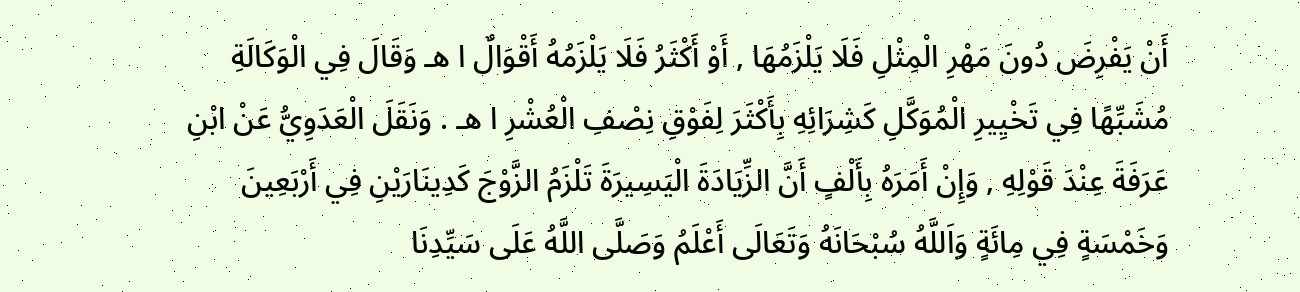أَنْ يَفْرِضَ دُونَ مَهْرِ الْمِثْلِ فَلَا يَلْزَمُهَا , أَوْ أَكْثَرُ فَلَا يَلْزَمُهُ أَقْوَالٌ ا هـ وَقَالَ فِي الْوَكَالَةِ مُشَبِّهًا فِي تَخْيِيرِ الْمُوَكَّلِ كَشِرَائِهِ بِأَكْثَرَ لِفَوْقِ نِصْفِ الْعُشْرِ ا هـ . وَنَقَلَ الْعَدَوِيُّ عَنْ ابْنِ عَرَفَةَ عِنْدَ قَوْلِهِ , وَإِنْ أَمَرَهُ بِأَلْفٍ أَنَّ الزِّيَادَةَ الْيَسِيرَةَ تَلْزَمُ الزَّوْجَ كَدِينَارَيْنِ فِي أَرْبَعِينَ وَخَمْسَةٍ فِي مِائَةٍ وَاَللَّهُ سُبْحَانَهُ وَتَعَالَى أَعْلَمُ وَصَلَّى اللَّهُ عَلَى سَيِّدِنَا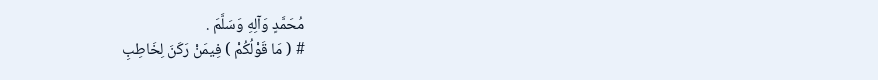مُحَمَّدٍ وَآلِهِ وَسَلَّمَ .
# ( مَا قَوْلُكُمْ ) فِيمَنْ رَكَنَ لِخَاطِبِ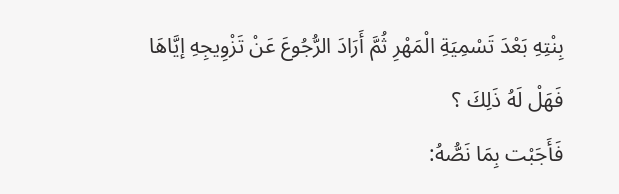بِنْتِهِ بَعْدَ تَسْمِيَةِ الْمَهْرِ ثُمَّ أَرَادَ الرُّجُوعَ عَنْ تَزْوِيجِهِ إيَّاهَا فَهَلْ لَهُ ذَلِكَ ؟
فَأَجَبْت بِمَا نَصُّهُ: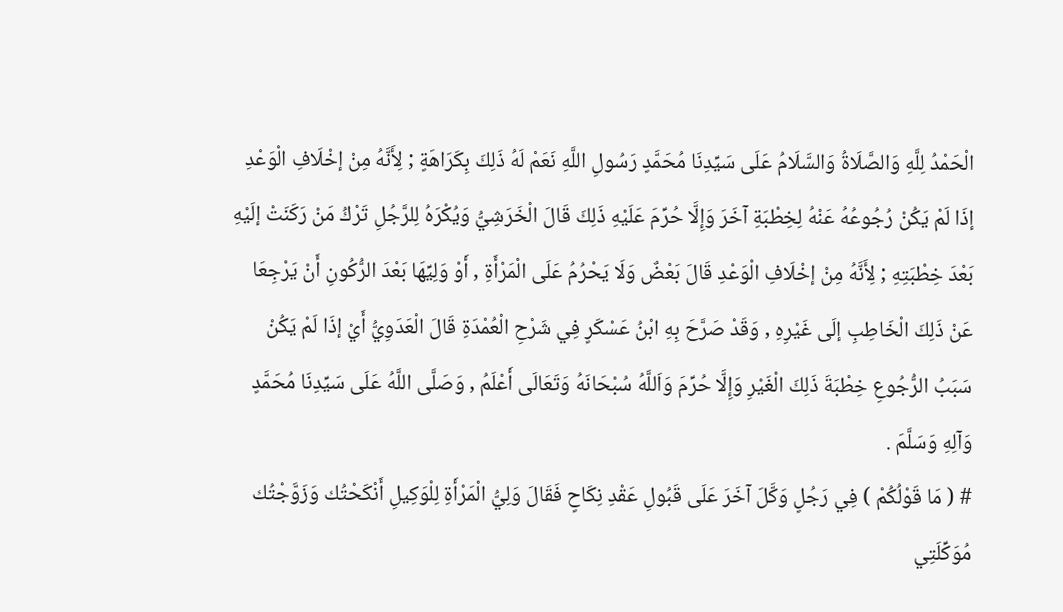الْحَمْدُ لِلَّهِ وَالصَّلَاةُ وَالسَّلَامُ عَلَى سَيِّدِنَا مُحَمَّدٍ رَسُولِ اللَّهِ نَعَمْ لَهُ ذَلِكَ بِكَرَاهَةٍ ; لِأَنَّهُ مِنْ إخْلَافِ الْوَعْدِ إذَا لَمْ يَكُنْ رُجُوعُهُ عَنْهُ لِخِطْبَةِ آخَرَ وَإِلَّا حُرِّمَ عَلَيْهِ ذَلِكَ قَالَ الْخَرَشِيُّ وَيُكْرَهُ لِلرَّجُلِ تَرْكُ مَنْ رَكَنَتْ إلَيْهِ بَعْدَ خِطْبَتِهِ ; لِأَنَّهُ مِنْ إخْلَافِ الْوَعْدِ قَالَ بَعْضٌ وَلَا يَحْرُمُ عَلَى الْمَرْأَةِ , أَوْ وَلِيِّهَا بَعْدَ الرُّكُونِ أَنْ يَرْجِعَا عَنْ ذَلِكَ الْخَاطِبِ إلَى غَيْرِهِ , وَقَدْ صَرَّحَ بِهِ ابْنُ عَسْكَرٍ فِي شَرْحِ الْعُمْدَةِ قَالَ الْعَدَوِيُّ أَيْ إذَا لَمْ يَكُنْ سَبَبُ الرُّجُوعِ خِطْبَةَ ذَلِكَ الْغَيْرِ وَإِلَّا حُرِّمَ وَاَللَّهُ سُبْحَانَهُ وَتَعَالَى أَعْلَمُ , وَصَلَّى اللَّهُ عَلَى سَيِّدِنَا مُحَمَّدٍ وَآلِهِ وَسَلَّمَ .
# ( مَا قَوْلُكُمْ ) فِي رَجُلٍ وَكَّلَ آخَرَ عَلَى قَبُولِ عَقْدِ نِكَاحٍ فَقَالَ وَلِيُّ الْمَرْأَةِ لِلْوَكِيلِ أَنْكَحْتُك وَزَوَّجْتُك مُوَكِّلَتِي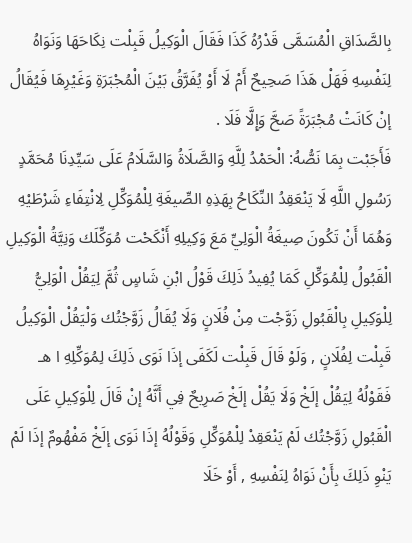بِالصَّدَاقِ الْمُسَمَّى قَدْرُهُ كَذَا فَقَالَ الْوَكِيلُ قَبِلْت نِكَاحَهَا وَنَوَاهُ لِنَفْسِهِ فَهَلْ هَذَا صَحِيحٌ أَمْ لَا أَوْ يُفَرَّقُ بَيْنَ الْمُجْبَرَةِ وَغَيْرِهَا فَيُقَالُ إنْ كَانَتْ مُجْبَرَةً صَحَّ وَإِلَّا فَلَا .
فَأَجَبْت بِمَا نَصُّهُ: الْحَمْدُ لِلَّهِ وَالصَّلَاةُ وَالسَّلَامُ عَلَى سَيِّدِنَا مُحَمَّدٍ رَسُولِ اللَّهِ لَا يَنْعَقِدُ النِّكَاحُ بِهَذِهِ الصِّيغَةِ لِلْمُوَكِّلِ لِانْتِفَاءِ شَرْطَيْهِ وَهُمَا أَنْ تَكُونَ صِيغَةُ الْوَلِيِّ مَعَ وَكِيلِهِ أَنْكَحْت مُوَكِّلَك وَنِيَّةُ الْوَكِيلِ الْقَبُولُ لِلْمُوَكِّلِ كَمَا يُفِيدُ ذَلِكَ قَوْلُ ابْنِ شَاسٍ ثُمَّ لِيَقُلْ الْوَلِيُّ لِلْوَكِيلِ بِالْقَبُولِ زَوَّجْت مِنْ فُلَانٍ وَلَا يُقَالُ زَوَّجْتُك وَلْيَقُلْ الْوَكِيلُ قَبِلْت لِفُلَانٍ , وَلَوْ قَالَ قَبِلْت لَكَفَى إذَا نَوَى ذَلِكَ لِمُوَكِّلِهِ ا هـ فَقَوْلُهُ لِيَقُلْ إلَخْ وَلَا يَقُلْ إلَخْ صَرِيحٌ فِي أَنَّهُ إنْ قَالَ لِلْوَكِيلِ عَلَى الْقَبُولِ زَوَّجْتُك لَمْ يَنْعَقِدْ لِلْمُوَكِّلِ وَقَوْلُهُ إذَا نَوَى إلَخْ مَفْهُومٌ إذَا لَمْ يَنْوِ ذَلِكَ بِأَنْ نَوَاهُ لِنَفْسِهِ , أَوْ خَلَا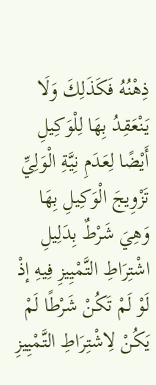ذِهْنُهُ فَكَذَلِكَ وَلَا يَنْعَقِدُ بِهَا لِلْوَكِيلِ أَيْضًا لِعَدَمِ نِيَّةِ الْوَلِيِّ تَزْوِيجَ الْوَكِيلِ بِهَا وَهِيَ شَرْطٌ بِدَلِيلِ اشْتِرَاطِ التَّمْيِيزِ فِيهِ إذْ لَوْ لَمْ تَكُنْ شَرْطًا لَمْ يَكُنْ لِاشْتِرَاطِ التَّمْيِيزِ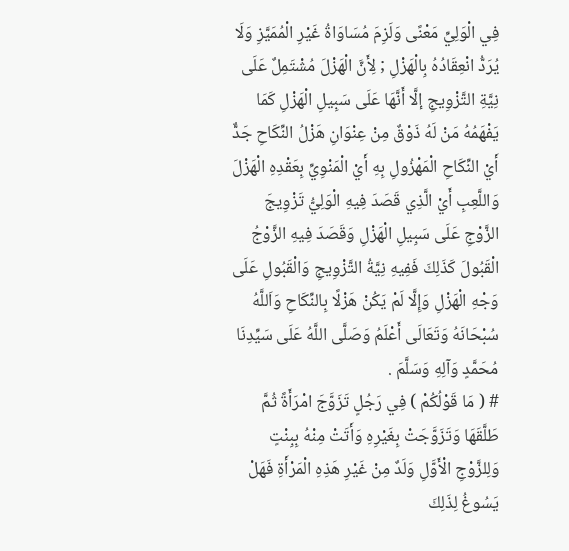فِي الْوَلِيِّ مَعْنًى وَلَزِمَ مُسَاوَاةُ غَيْرِ الْمُمَيَّزِ وَلَا يُرَدُّ انْعِقَادُهُ بِالْهَزْلِ ; لِأَنَّ الْهَزْلَ مُشْتَمِلٌ عَلَى نِيَّةِ التَّزْوِيجِ إلَّا أَنَّهَا عَلَى سَبِيلِ الْهَزْلِ كَمَا يَفْهَمُهُ مَنْ لَهُ ذَوْقٌ مِنْ عِنْوَانِ هَزْلُ النِّكَاحِ جَدٌّ أَيْ النِّكَاحِ الْمَهْزُولِ بِهِ أَيْ الْمَنْوِيِّ بِعَقْدِهِ الْهَزْلَ وَاللَّعِبِ أَيْ الَّذِي قَصَدَ فِيهِ الْوَلِيُّ تَزْوِيجَ الزَّوْجِ عَلَى سَبِيلِ الْهَزْلِ وَقَصَدَ فِيهِ الزَّوْجُ الْقَبُولَ كَذَلِكَ فَفِيهِ نِيَّةُ التَّزْوِيجِ وَالْقَبُولِ عَلَى وَجْهِ الْهَزْلِ وَإِلَّا لَمْ يَكُنْ هَزْلًا بِالنِّكَاحِ وَاَللَّهُ سُبْحَانَهُ وَتَعَالَى أَعْلَمُ وَصَلَّى اللَّهُ عَلَى سَيِّدِنَا مُحَمَّدٍ وَآلِهِ وَسَلَّمَ .
# ( مَا قَوْلُكُمْ ) فِي رَجُلٍ تَزَوَّجَ امْرَأَةً ثُمَّ طَلَّقَهَا وَتَزَوَّجَتْ بِغَيْرِهِ وَأَتَتْ مِنْهُ بِبِنْتٍ وَلِلزَّوْجِ الْأَوَّلِ وَلَدٌ مِنْ غَيْرِ هَذِهِ الْمَرْأَةِ فَهَلْ يَسُوغُ لِذَلِكَ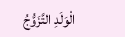الْوَلَدِ التَّزَوُّجُ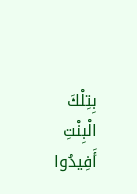بِتِلْكَ الْبِنْتِ أَفِيدُوا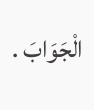الْجَوَابَ .